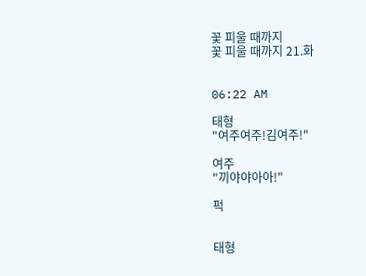꽃 피울 때까지
꽃 피울 때까지 21.화


06:22 AM

태형
"여주여주!김여주!"

여주
"끼야야아아!"

퍽


태형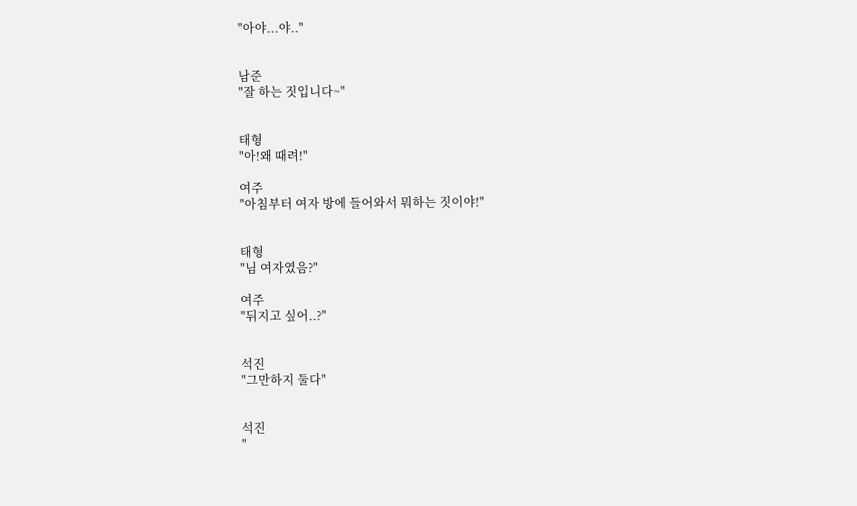"아야...야.."


남준
"잘 하는 짓입니다~"


태형
"아!왜 때려!"

여주
"아침부터 여자 방에 들어와서 뭐하는 짓이야!"


태형
"님 여자였음?"

여주
"뒤지고 싶어..?"


석진
"그만하지 둘다"


석진
"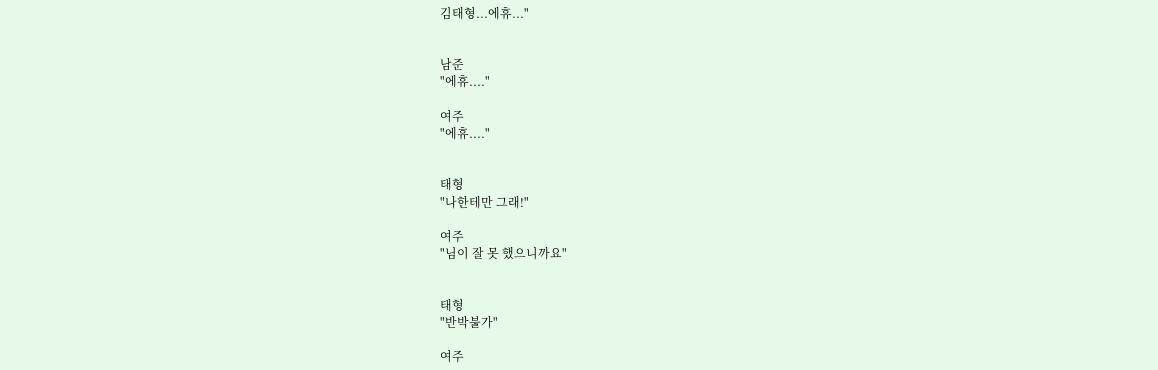김태형...에휴..."


남준
"에휴...."

여주
"에휴...."


태형
"나한테만 그래!"

여주
"님이 잘 못 했으니까요"


태형
"반박불가"

여주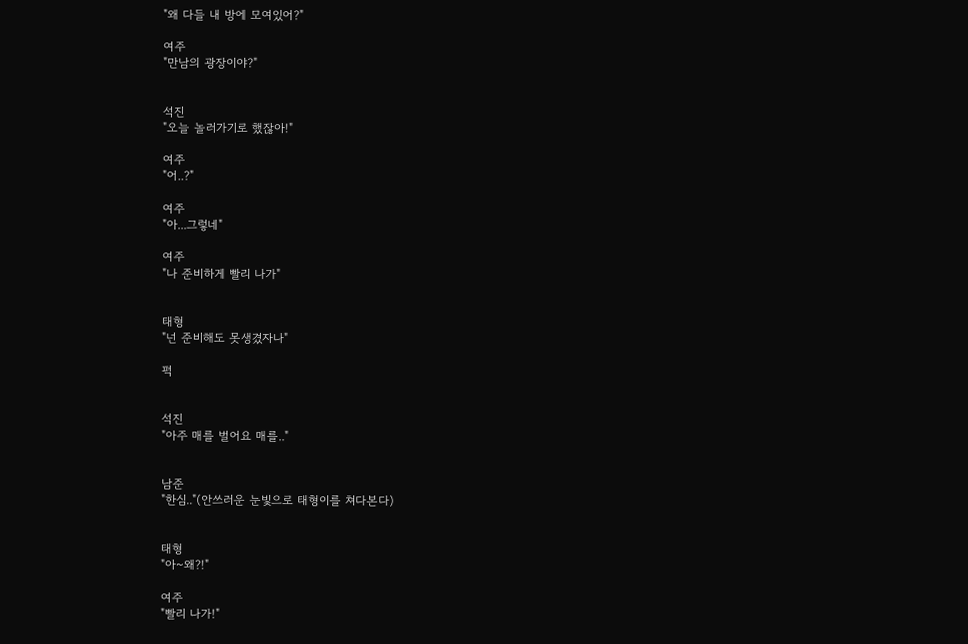"왜 다들 내 방에 모여있어?"

여주
"만남의 광장이야?"


석진
"오늘 놀러가기로 했잖아!"

여주
"어..?"

여주
"아...그렇네"

여주
"나 준비하게 빨리 나가"


태형
"넌 준비해도 못생겼자나"

퍽


석진
"아주 매를 벌어요 매를.."


남준
"한심.."(안쓰러운 눈빛으로 태형이를 쳐다본다)


태형
"아~왜?!"

여주
"빨리 나가!"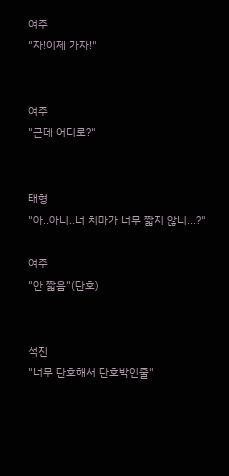여주
"자!이제 가자!"


여주
"근데 어디로?"


태형
"아..아니..너 치마가 너무 짧지 않니...?"

여주
"안 짧음"(단호)


석진
"너무 단호해서 단호박인줄"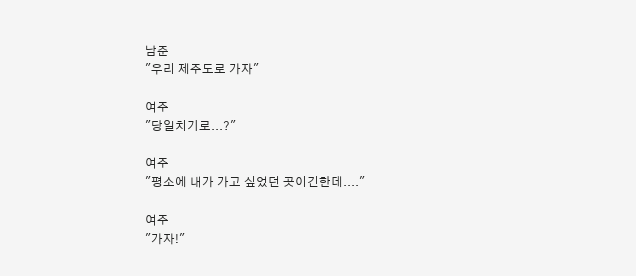남준
"우리 제주도로 가자"

여주
"당일치기로...?"

여주
"평소에 내가 가고 싶었던 곳이긴한데...."

여주
"가자!"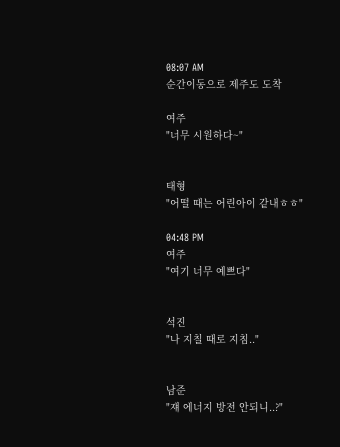08:07 AM
순간이동으로 제주도 도착

여주
"너무 시원하다~"


태형
"어떨 때는 어린아이 같내ㅎㅎ"

04:48 PM
여주
"여기 너무 예쁘다"


석진
"나 지칠 때로 지침.."


남준
"쟤 에너지 방전 안되니..?"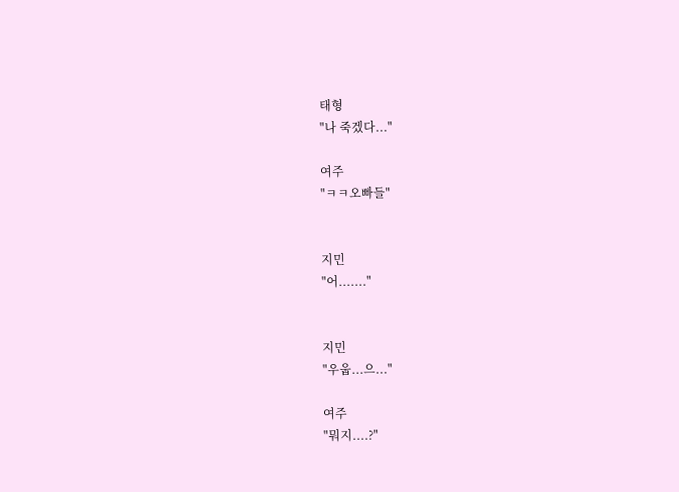태형
"나 죽겠다..."

여주
"ㅋㅋ오빠들"


지민
"어......."


지민
"우웁...으..."

여주
"뭐지....?"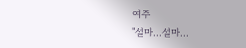여주
"설마...설마...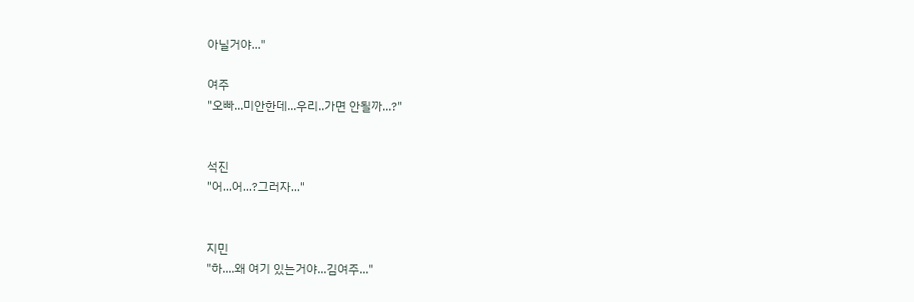아닐거야..."

여주
"오빠...미안한데...우리..가면 안될까...?"


석진
"어...어...?그러자..."


지민
"하....왜 여기 있는거야...김여주..."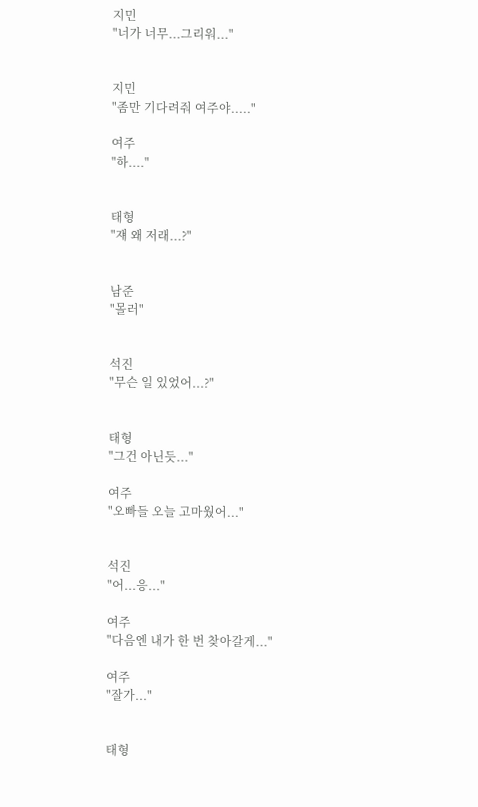지민
"너가 너무...그리워..."


지민
"좀만 기다려줘 여주야....."

여주
"하...."


태형
"쟤 왜 저래...?"


남준
"몰러"


석진
"무슨 일 있었어...?"


태형
"그건 아닌듯..."

여주
"오빠들 오늘 고마웠어..."


석진
"어...응..."

여주
"다음엔 내가 한 번 찾아갈게..."

여주
"잘가..."


태형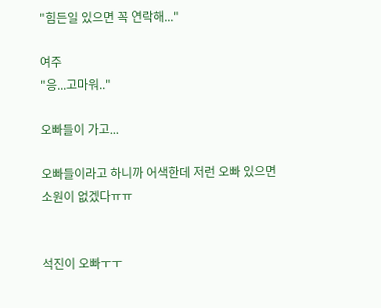"힘든일 있으면 꼭 연락해..."

여주
"응...고마워.."

오빠들이 가고...

오빠들이라고 하니까 어색한데 저런 오빠 있으면 소원이 없겠다ㅠㅠ


석진이 오빠ㅜㅜ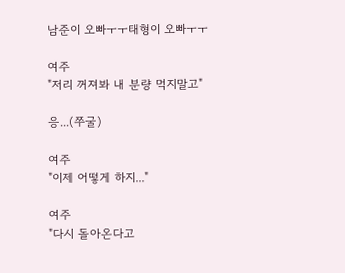남준이 오빠ㅜㅜ태형이 오빠ㅜㅜ

여주
"저리 꺼져봐 내 분량 먹지말고"

응...(쭈굴)

여주
"이제 어떻게 하지..."

여주
"다시 돌아온다고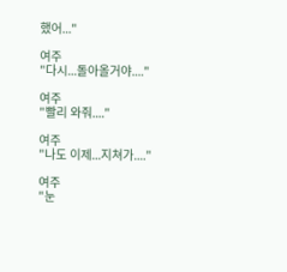했어..."

여주
"다시...돌아올거야...."

여주
"빨리 와줘...."

여주
"나도 이제...지쳐가...."

여주
"눈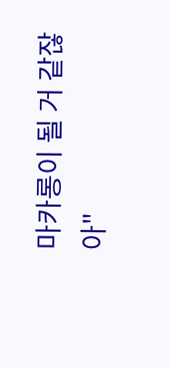마카롱이 될 거 같잖아"